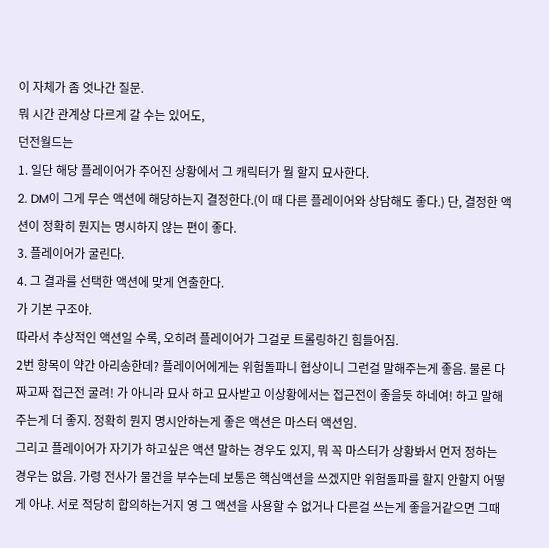이 자체가 좀 엇나간 질문.
뭐 시간 관계상 다르게 갈 수는 있어도,
던전월드는
1. 일단 해당 플레이어가 주어진 상황에서 그 캐릭터가 뭘 할지 묘사한다.
2. DM이 그게 무슨 액션에 해당하는지 결정한다.(이 때 다른 플레이어와 상담해도 좋다.) 단, 결정한 액션이 정확히 뭔지는 명시하지 않는 편이 좋다.
3. 플레이어가 굴린다.
4. 그 결과를 선택한 액션에 맞게 연출한다.
가 기본 구조야.
따라서 추상적인 액션일 수록, 오히려 플레이어가 그걸로 트롤링하긴 힘들어짐.
2번 항목이 약간 아리송한데? 플레이어에게는 위험돌파니 협상이니 그런걸 말해주는게 좋음. 물론 다짜고짜 접근전 굴려! 가 아니라 묘사 하고 묘사받고 이상황에서는 접근전이 좋을듯 하네여! 하고 말해주는게 더 좋지. 정확히 뭔지 명시안하는게 좋은 액션은 마스터 액션임.
그리고 플레이어가 자기가 하고싶은 액션 말하는 경우도 있지, 뭐 꼭 마스터가 상황봐서 먼저 정하는 경우는 없음. 가령 전사가 물건을 부수는데 보통은 핵심액션을 쓰겠지만 위험돌파를 할지 안할지 어떻게 아냐. 서로 적당히 합의하는거지 영 그 액션을 사용할 수 없거나 다른걸 쓰는게 좋을거같으면 그때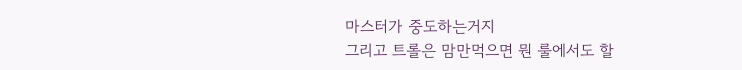마스터가 중도하는거지
그리고 트롤은 맘만먹으면 뭔 룰에서도 할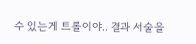수 있는게 트롤이야.. 결과 서술을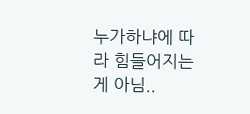누가하냐에 따라 힘들어지는게 아님..